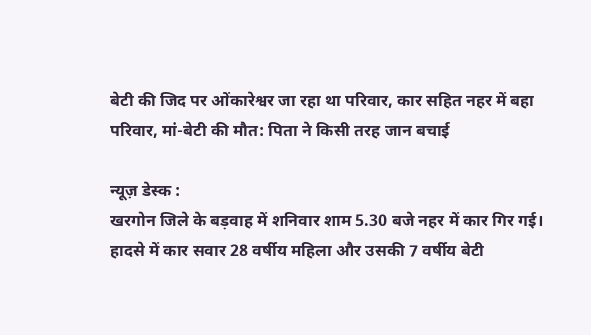बेटी की जिद पर ओंकारेश्वर जा रहा था परिवार, कार सहित नहर में बहा परिवार, मां-बेटी की मौत: पिता ने किसी तरह जान बचाई

न्यूज़ डेस्क :
खरगोन जिले के बड़वाह में शनिवार शाम 5.30 बजे नहर में कार गिर गई। हादसे में कार सवार 28 वर्षीय महिला और उसकी 7 वर्षीय बेटी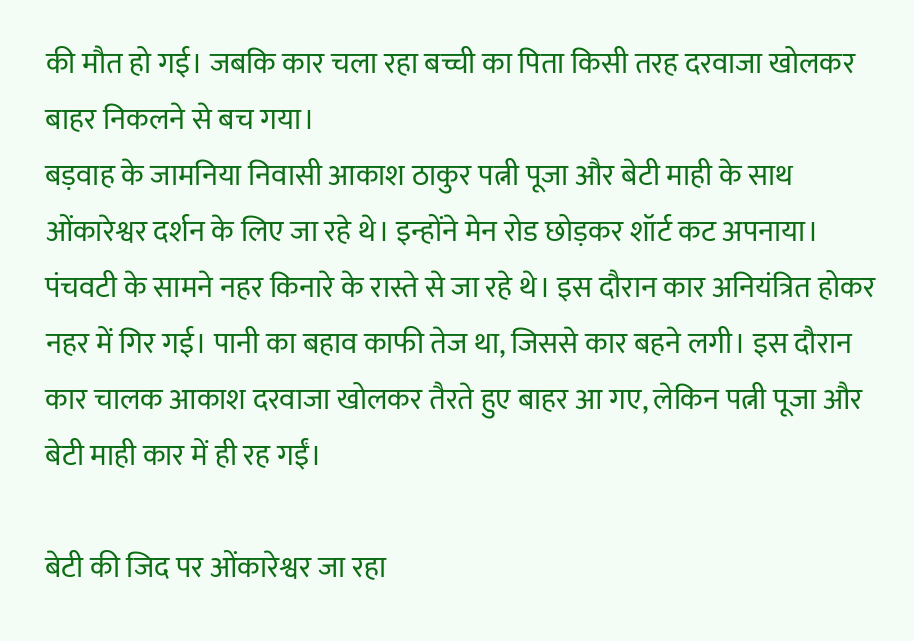की मौत हो गई। जबकि कार चला रहा बच्ची का पिता किसी तरह दरवाजा खोलकर बाहर निकलने से बच गया।
बड़वाह के जामनिया निवासी आकाश ठाकुर पत्नी पूजा और बेटी माही के साथ ओंकारेश्वर दर्शन के लिए जा रहे थे। इन्होंने मेन रोड छोड़कर शॉर्ट कट अपनाया। पंचवटी के सामने नहर किनारे के रास्ते से जा रहे थे। इस दौरान कार अनियंत्रित होकर नहर में गिर गई। पानी का बहाव काफी तेज था, जिससे कार बहने लगी। इस दौरान कार चालक आकाश दरवाजा खोलकर तैरते हुए बाहर आ गए, लेकिन पत्नी पूजा और बेटी माही कार में ही रह गईं।

बेटी की जिद पर ओंकारेश्वर जा रहा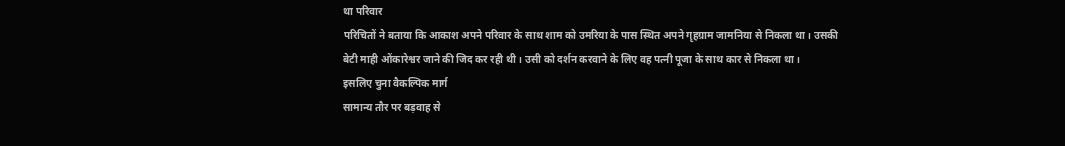था परिवार
परिचितों ने बताया कि आकाश अपने परिवार के साथ शाम को उमरिया के पास स्थित अपने गृहग्राम जामनिया से निकला था। उसकी बेटी माही ओंकारेश्वर जाने की जिद कर रही थी। उसी को दर्शन करवाने के लिए वह पत्नी पूजा के साथ कार से निकला था।
इसलिए चुना वैकल्पिक मार्ग
सामान्य तौर पर बड़वाह से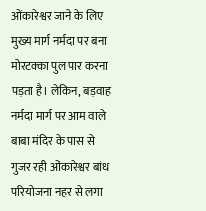ओंकारेश्वर जाने के लिए मुख्य मार्ग नर्मदा पर बना मोरटक्का पुल पार करना पड़ता है। लेकिन, बड़वाह नर्मदा मार्ग पर आम वाले बाबा मंदिर के पास से गुजर रही ओंकारेश्वर बांध परियोजना नहर से लगा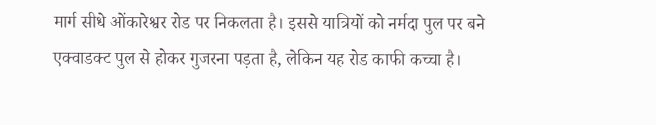मार्ग सीधे ओंकारेश्वर रोड पर निकलता है। इससे यात्रियों को नर्मदा पुल पर बने एक्वाडक्ट पुल से होकर गुजरना पड़ता है, लेकिन यह रोड काफी कच्चा है।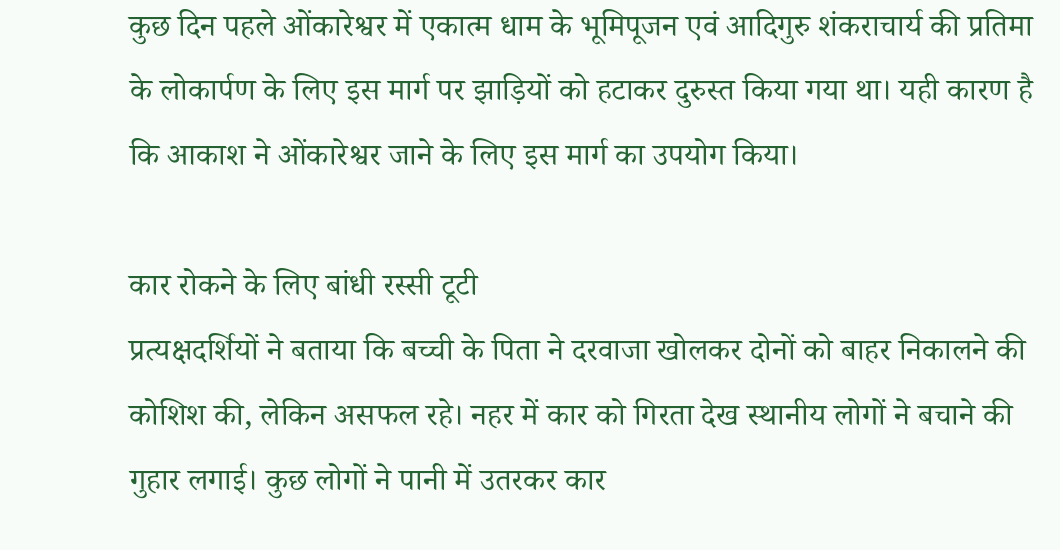कुछ दिन पहले ओंकारेश्वर में एकात्म धाम के भूमिपूजन एवं आदिगुरु शंकराचार्य की प्रतिमा के लोकार्पण के लिए इस मार्ग पर झाड़ियों को हटाकर दुरुस्त किया गया था। यही कारण है कि आकाश ने ओंकारेश्वर जाने के लिए इस मार्ग का उपयोग किया।

कार रोकने के लिए बांधी रस्सी टूटी
प्रत्यक्षदर्शियों ने बताया कि बच्ची के पिता ने दरवाजा खोलकर दोनों को बाहर निकालने की कोशिश की, लेकिन असफल रहे। नहर में कार को गिरता देख स्थानीय लोगों ने बचाने की गुहार लगाई। कुछ लोगों ने पानी में उतरकर कार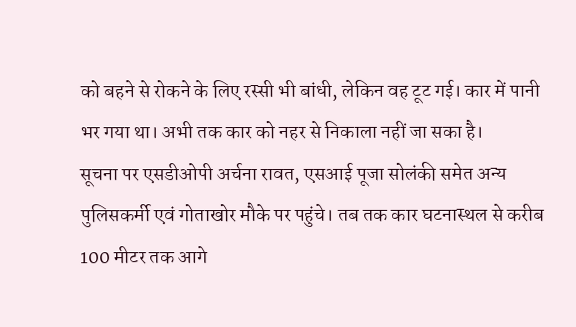को बहने से रोकने के लिए रस्सी भी बांधी, लेकिन वह टूट गई। कार में पानी भर गया था। अभी तक कार को नहर से निकाला नहीं जा सका है।
सूचना पर एसडीओपी अर्चना रावत, एसआई पूजा सोलंकी समेत अन्य पुलिसकर्मी एवं गोताखोर मौके पर पहुंचे। तब तक कार घटनास्थल से करीब 100 मीटर तक आगे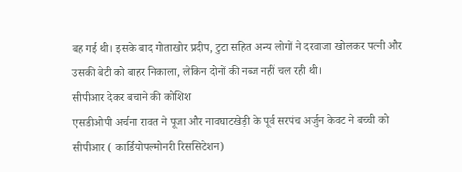बह गई थी। इसके बाद गोताखोर प्रदीप, टुटा सहित अन्य लोगों ने दरवाजा खोलकर पत्नी और उसकी बेटी को बाहर निकाला, लेकिन दोनों की नब्ज नहीं चल रही थी।
सीपीआर देकर बचाने की कोशिश
एसडीओपी अर्चना रावत ने पूजा और नावघाटखेड़ी के पूर्व सरपंच अर्जुन केवट ने बच्ची को सीपीआर ( कार्डियोपल्मोनरी रिससिटेशन)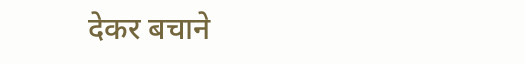देकर बचाने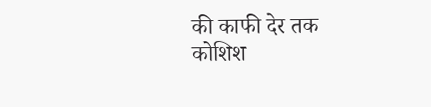की काफी देर तक कोशिश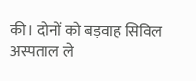की। दोनों को बड़वाह सिविल अस्पताल ले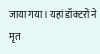जाया गया। यहां डॉक्टरों ने मृत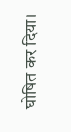घोषित कर दिया।